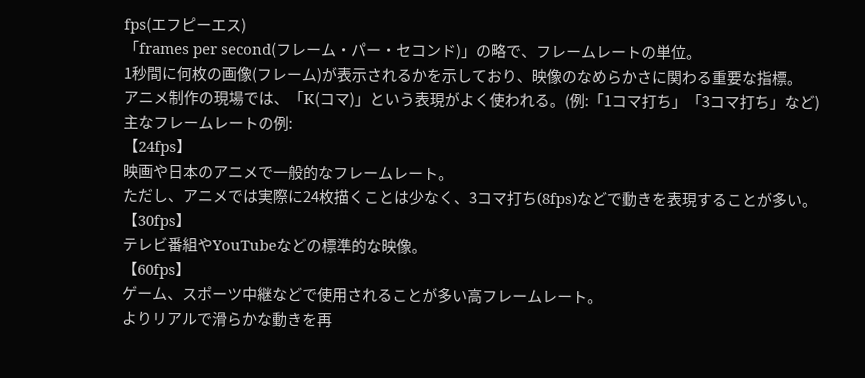fps(エフピーエス)
「frames per second(フレーム・パー・セコンド)」の略で、フレームレートの単位。
1秒間に何枚の画像(フレーム)が表示されるかを示しており、映像のなめらかさに関わる重要な指標。
アニメ制作の現場では、「K(コマ)」という表現がよく使われる。(例:「1コマ打ち」「3コマ打ち」など)
主なフレームレートの例:
【24fps】
映画や日本のアニメで一般的なフレームレート。
ただし、アニメでは実際に24枚描くことは少なく、3コマ打ち(8fps)などで動きを表現することが多い。
【30fps】
テレビ番組やYouTubeなどの標準的な映像。
【60fps】
ゲーム、スポーツ中継などで使用されることが多い高フレームレート。
よりリアルで滑らかな動きを再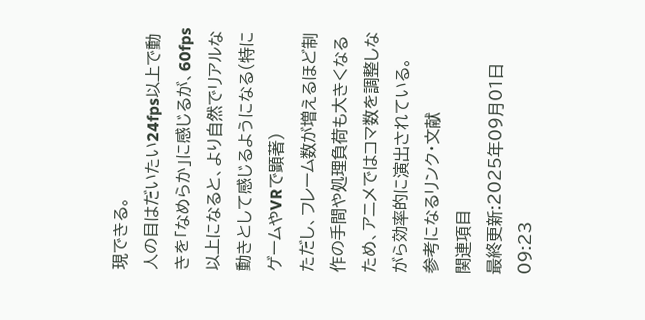現できる。
人の目はだいたい24fps以上で動きを「なめらか」に感じるが、60fps以上になると、より自然でリアルな動きとして感じるようになる(特にゲームやVRで顕著)
ただし、フレーム数が増えるほど制作の手間や処理負荷も大きくなるため、アニメではコマ数を調整しながら効率的に演出されている。
参考になるリンク・文献
関連項目
最終更新:2025年09月01日 09:23